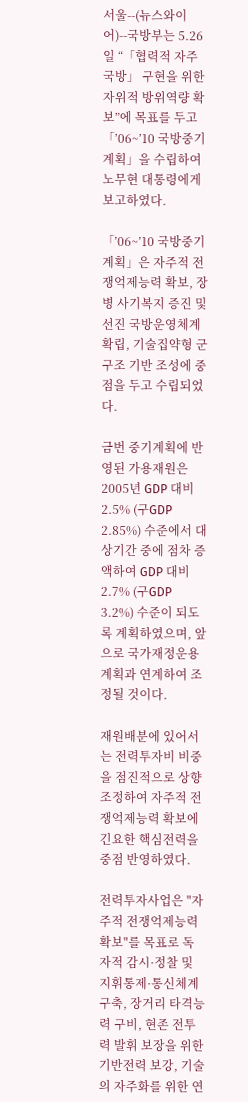서울--(뉴스와이어)--국방부는 5.26일 “「협력적 자주국방」 구현을 위한 자위적 방위역량 확보”에 목표를 두고 「’06~’10 국방중기계획」을 수립하여 노무현 대통령에게 보고하였다.

「’06~’10 국방중기계획」은 자주적 전쟁억제능력 확보, 장병 사기복지 증진 및 선진 국방운영체계 확립, 기술집약형 군구조 기반 조성에 중점을 두고 수립되었다.

금번 중기계획에 반영된 가용재원은 2005년 GDP 대비 2.5% (구GDP 2.85%) 수준에서 대상기간 중에 점차 증액하여 GDP 대비 2.7% (구GDP 3.2%) 수준이 되도록 계획하였으며, 앞으로 국가재정운용계획과 연계하여 조정될 것이다.

재원배분에 있어서는 전력투자비 비중을 점진적으로 상향 조정하여 자주적 전쟁억제능력 확보에 긴요한 핵심전력을 중점 반영하였다.

전력투자사업은 "자주적 전쟁억제능력 확보"를 목표로 독자적 감시·정찰 및 지휘통제·통신체계 구축, 장거리 타격능력 구비, 현존 전투력 발휘 보장을 위한 기반전력 보강, 기술의 자주화를 위한 연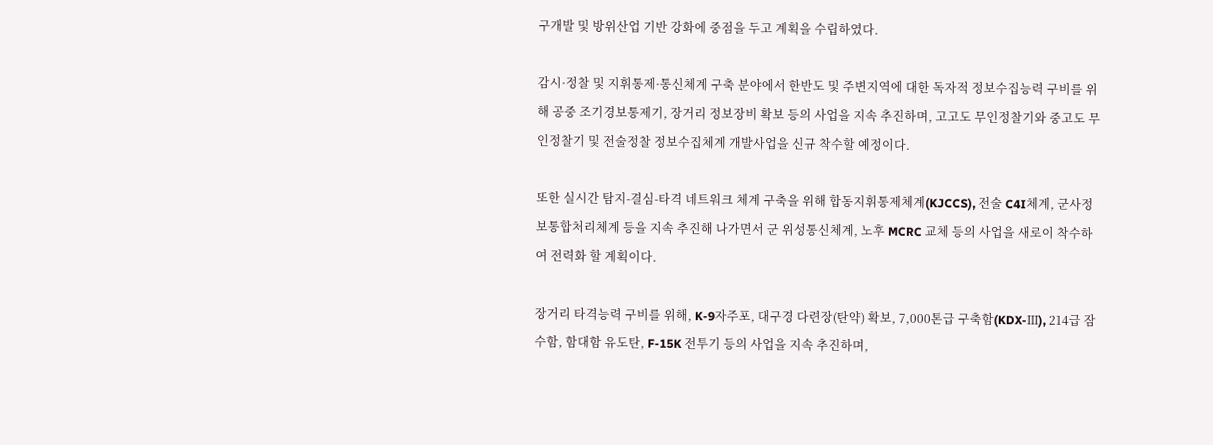구개발 및 방위산업 기반 강화에 중점을 두고 계획을 수립하였다.

감시·정찰 및 지휘통제·통신체계 구축 분야에서 한반도 및 주변지역에 대한 독자적 정보수집능력 구비를 위해 공중 조기경보통제기, 장거리 정보장비 확보 등의 사업을 지속 추진하며, 고고도 무인정찰기와 중고도 무인정찰기 및 전술정찰 정보수집체계 개발사업을 신규 착수할 예정이다.

또한 실시간 탐지-결심-타격 네트워크 체계 구축을 위해 합동지휘통제체계(KJCCS), 전술 C4I체계, 군사정보통합처리체계 등을 지속 추진해 나가면서 군 위성통신체계, 노후 MCRC 교체 등의 사업을 새로이 착수하여 전력화 할 계획이다.

장거리 타격능력 구비를 위해, K-9자주포, 대구경 다련장(탄약) 확보, 7,000톤급 구축함(KDX-Ⅲ), 214급 잠수함, 함대함 유도탄, F-15K 전투기 등의 사업을 지속 추진하며,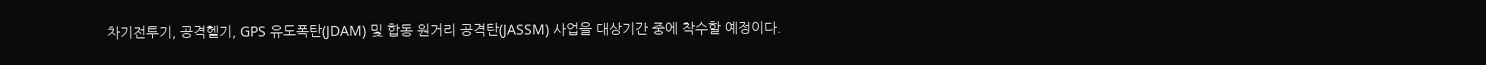차기전투기, 공격헬기, GPS 유도폭탄(JDAM) 및 합동 원거리 공격탄(JASSM) 사업을 대상기간 중에 착수할 예정이다.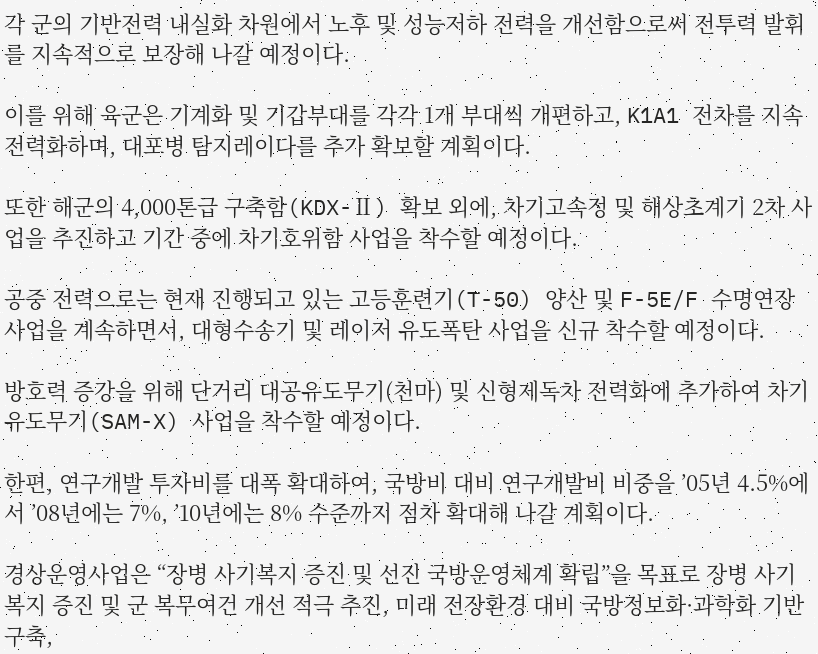각 군의 기반전력 내실화 차원에서 노후 및 성능저하 전력을 개선함으로써 전투력 발휘를 지속적으로 보장해 나갈 예정이다.

이를 위해 육군은 기계화 및 기갑부대를 각각 1개 부대씩 개편하고, K1A1 전차를 지속 전력화하며, 대포병 탐지레이다를 추가 확보할 계획이다.

또한 해군의 4,000톤급 구축함(KDX-Ⅱ) 확보 외에, 차기고속정 및 해상초계기 2차 사업을 추진하고 기간 중에 차기호위함 사업을 착수할 예정이다.

공중 전력으로는 현재 진행되고 있는 고등훈련기(T-50) 양산 및 F-5E/F 수명연장 사업을 계속하면서, 대형수송기 및 레이저 유도폭탄 사업을 신규 착수할 예정이다.

방호력 증강을 위해 단거리 대공유도무기(천마) 및 신형제독차 전력화에 추가하여 차기유도무기(SAM-X) 사업을 착수할 예정이다.

한편, 연구개발 투자비를 대폭 확대하여, 국방비 대비 연구개발비 비중을 ’05년 4.5%에서 ’08년에는 7%, ’10년에는 8% 수준까지 점차 확대해 나갈 계획이다.

경상운영사업은 “장병 사기복지 증진 및 선진 국방운영체계 확립”을 목표로 장병 사기복지 증진 및 군 복무여건 개선 적극 추진, 미래 전장환경 대비 국방정보화·과학화 기반 구축,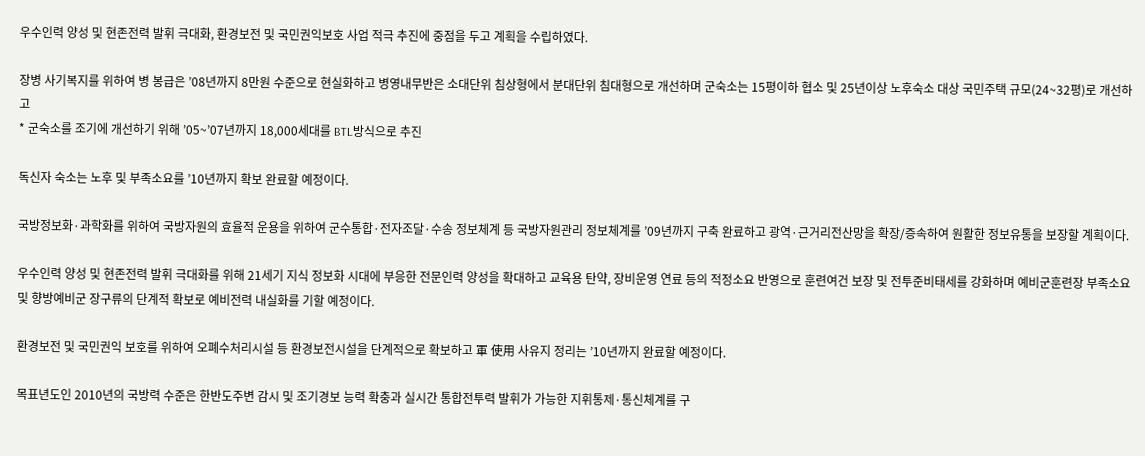우수인력 양성 및 현존전력 발휘 극대화, 환경보전 및 국민권익보호 사업 적극 추진에 중점을 두고 계획을 수립하였다.

장병 사기복지를 위하여 병 봉급은 ’08년까지 8만원 수준으로 현실화하고 병영내무반은 소대단위 침상형에서 분대단위 침대형으로 개선하며 군숙소는 15평이하 협소 및 25년이상 노후숙소 대상 국민주택 규모(24~32평)로 개선하고
* 군숙소를 조기에 개선하기 위해 ’05~’07년까지 18,000세대를 BTL방식으로 추진

독신자 숙소는 노후 및 부족소요를 ’10년까지 확보 완료할 예정이다.

국방정보화·과학화를 위하여 국방자원의 효율적 운용을 위하여 군수통합·전자조달·수송 정보체계 등 국방자원관리 정보체계를 ’09년까지 구축 완료하고 광역·근거리전산망을 확장/증속하여 원활한 정보유통을 보장할 계획이다.

우수인력 양성 및 현존전력 발휘 극대화를 위해 21세기 지식 정보화 시대에 부응한 전문인력 양성을 확대하고 교육용 탄약, 장비운영 연료 등의 적정소요 반영으로 훈련여건 보장 및 전투준비태세를 강화하며 예비군훈련장 부족소요 및 향방예비군 장구류의 단계적 확보로 예비전력 내실화를 기할 예정이다.

환경보전 및 국민권익 보호를 위하여 오폐수처리시설 등 환경보전시설을 단계적으로 확보하고 軍 使用 사유지 정리는 ’10년까지 완료할 예정이다.

목표년도인 2010년의 국방력 수준은 한반도주변 감시 및 조기경보 능력 확충과 실시간 통합전투력 발휘가 가능한 지휘통제·통신체계를 구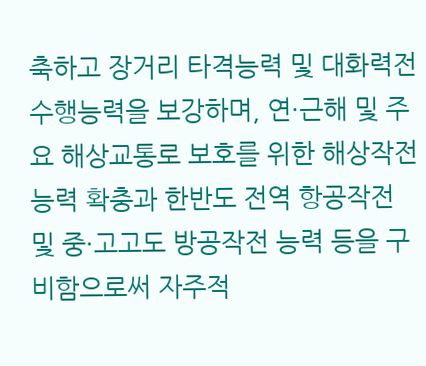축하고 장거리 타격능력 및 대화력전 수행능력을 보강하며, 연·근해 및 주요 해상교통로 보호를 위한 해상작전능력 확충과 한반도 전역 항공작전 및 중·고고도 방공작전 능력 등을 구비함으로써 자주적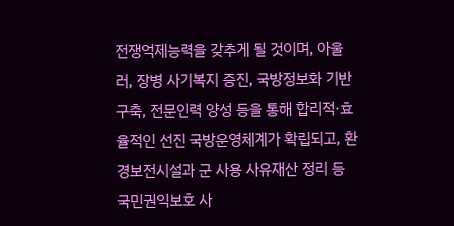전쟁억제능력을 갖추게 될 것이며, 아울러, 장병 사기복지 증진, 국방정보화 기반구축, 전문인력 양성 등을 통해 합리적·효율적인 선진 국방운영체계가 확립되고, 환경보전시설과 군 사용 사유재산 정리 등 국민권익보호 사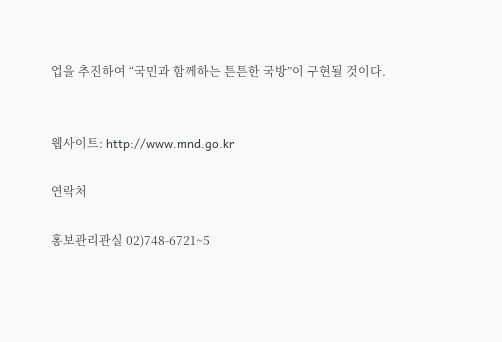업을 추진하여 “국민과 함께하는 튼튼한 국방”이 구현될 것이다.


웹사이트: http://www.mnd.go.kr

연락처

홍보관리관실 02)748-6721~5